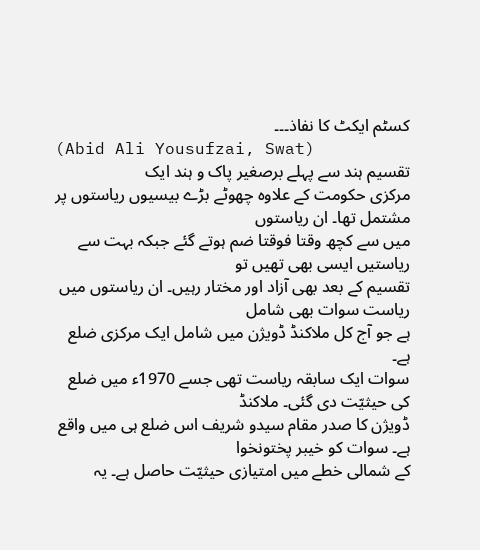کسٹم ایکٹ کا نفاذ۔۔۔
(Abid Ali Yousufzai, Swat)
تقسیم ہند سے پہلے برصغیر پاک و ہند ایک
مرکزی حکومت کے علاوہ چھوٹے بڑے بیسیوں ریاستوں پر مشتمل تھا۔ ان ریاستوں
میں سے کچھ وقتا فوقتا ضم ہوتے گئے جبکہ بہت سے ریاستیں ایسی بھی تھیں تو
تقسیم کے بعد بھی آزاد اور مختار رہیں۔ ان ریاستوں میں ریاست سوات بھی شامل
ہے جو آج کل ملاکنڈ ڈویژن میں شامل ایک مرکزی ضلع ہے۔
سوات ایک سابقہ ریاست تھی جسے 1970ء میں ضلع کی حیثیّت دی گئی۔ ملاکنڈ
ڈویژن کا صدر مقام سیدو شریف اس ضلع ہی میں واقع ہے۔ سوات کو خیبر پختونخوا
کے شمالی خطے میں امتیازی حیثیّت حاصل ہے۔ یہ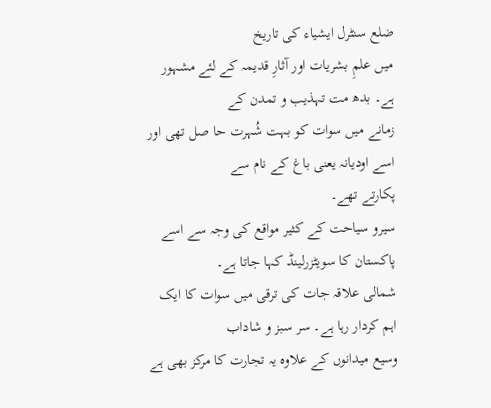ضلع سنٹرل ایشیاء کی تاریخ
میں علمِ بشریات اور آثارِ قدیمہ کے لئے مشہور ہے۔ بدھ مت تہذیب و تمدن کے
زمانے میں سوات کو بہت شُہرت حا صل تھی اور اسے اودیانہ یعنی باغ کے نام سے
پکارتے تھے۔
سیرو سیاحت کے کثیر مواقع کی وجہ سے اسے پاکستان کا سویٹزرلینڈ کہا جاتا ہے۔
شمالی علاقہ جات کی ترقی میں سوات کا ایک اہم کردار رہا ہے۔ سر سبز و شاداب
وسیع میدانوں کے علاوہ یہ تجارت کا مرکز بھی ہے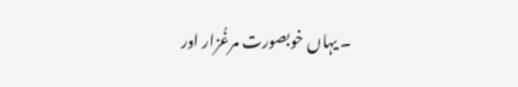۔ یہاں خوبصورت مرغُزار اور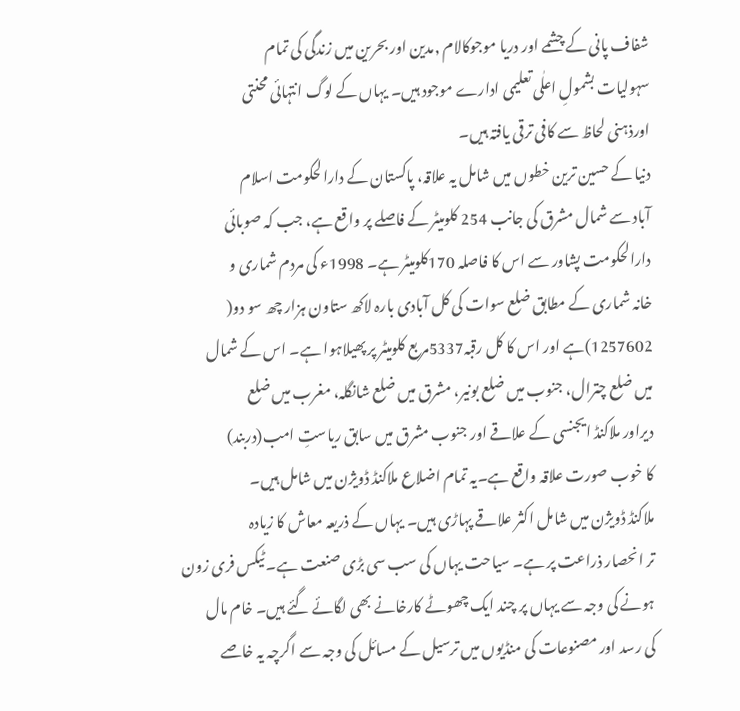شفاف پانی کے چشمے اور دریا موجوکالام ,مدین اور بحرین میں زندگی کی تمام
سہولیات بشمولِ اعلٰی تعلیمی ادارے موجود ہیں۔ یہاں کے لوگ انتہائی محنتی
اورذہنی لحاظ سے کافی ترقی یافتہ ہیں۔
دنیا کے حسین ترین خطوں میں شامل یہ علاقہ، پاکستان کے دارالحکومت اسلام
آباد سے شمال مشرق کی جانب 254 کلومیٹر کے فاصلے پر واقع ہے، جب کہ صوبائی
دارالحکومت پشاور سے اس کا فاصلہ 170کلومیٹر ہے۔ 1998ء کی مردم شماری و
خانہ شماری کے مطابق ضلع سوات کی کل آبادی بارہ لاکھ ستاون ہزار چھ سو دو(
1257602)ہے اور اس کا کل رقبہ5337مربع کلومیٹر پر پھیلاہوا ہے۔ اس کے شمال
میں ضلع چترال، جنوب میں ضلع بونیر، مشرق میں ضلع شانگلہ، مغرب میں ضلع
دیراور ملاکنڈ ایجنسی کے علاقے اور جنوب مشرق میں سابق ریاستِ امب(دربند)
کا خوب صورت علاقہ واقع ہے۔یہ تمام اضلاع ملاکنڈ ڈویژن میں شامل ہیں۔
ملاکنڈ ڈویژن میں شامل اکثر علاقے پہاڑی ہیں۔ یہاں کے ذریعہ معاش کا زیادہ
تر انحصار ذراعت پر ہے۔ سیاحت یہاں کی سب سی بڑی صنعت ہے۔ ٹیکس فری زون
ہونے کی وجہ سے یہاں پر چند ایک چھوٹے کارخانے بھی لگائے گئے ہیں۔ خام مال
کی رسد اور مصنوعات کی منڈیوں میں ترسیل کے مسائل کی وجہ سے اگرچہ یہ خاصے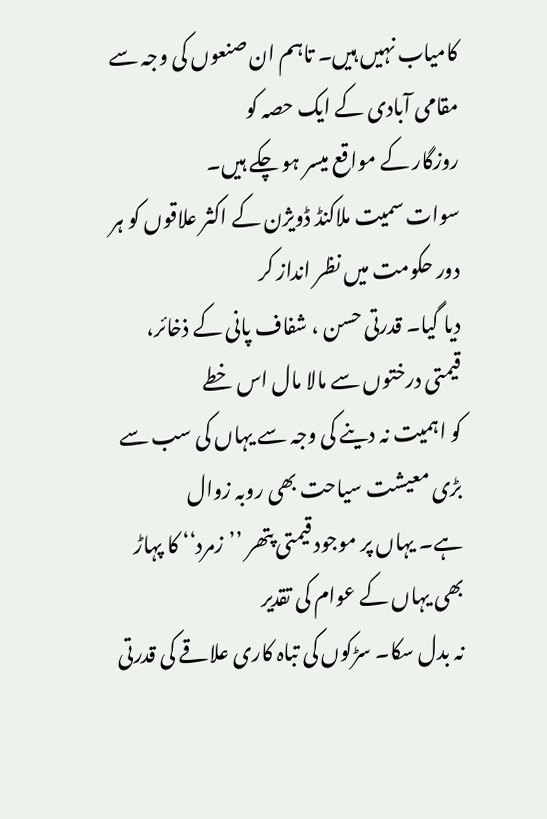کامیاب نہیں ہیں۔ تاہم ان صنعوں کی وجہ سے مقامی آبادی کے ایک حصہ کو
روزگار کے مواقع میسر ہو چکے ہیں۔
سوات سمیت ملاکنڈ ڈویژن کے اکثر علاقوں کو ہر دور حکومت میں نظر انداز کر
دیا گیا۔ قدرتی حسن ، شفاف پانی کے ذخائر، قیمتی درختوں سے مالا مال اس خطے
کو اہمیت نہ دینے کی وجہ سے یہاں کی سب سے بڑی معیشت سیاحت بھی روبہ زوال
ہے۔ یہاں پر موجود قیمتی پتھر ’’زمرد‘‘ کا پہاڑ بھی یہاں کے عوام کی تقدیر
نہ بدل سکا۔ سڑکوں کی تباہ کاری علاقے کی قدرتی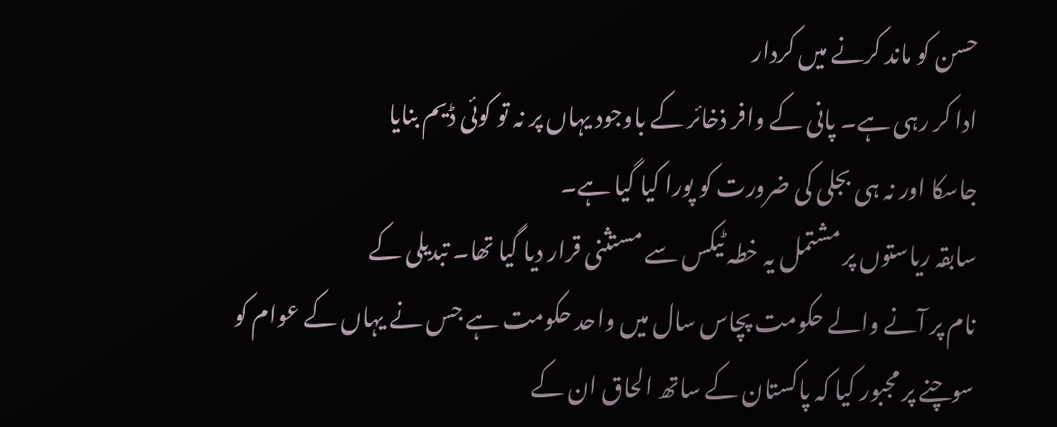حسن کو ماند کرنے میں کردار
ادا کر رہی ہے۔ پانی کے وافر ذخائر کے باوجود یہاں پر نہ تو کوئی ڈیم بنایا
جاسکا اور نہ ہی بجلی کی ضرورت کو پورا کیا گیا ہے۔
سابقہ ریاستوں پر مشتمل یہ خطہ ٹیکس سے مستثنی قرار دیا گیا تھا۔ تبدیلی کے
نام پر آنے والے حکومت پچاس سال میں واحد حکومت ہے جس نے یہاں کے عوام کو
سوچنے پر مجبور کیا کہ پاکستان کے ساتھ الحاق ان کے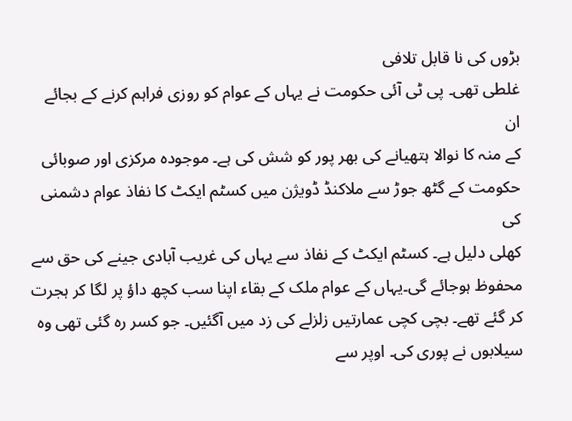بڑوں کی نا قابل تلافی
غلطی تھی۔ پی ٹی آئی حکومت نے یہاں کے عوام کو روزی فراہم کرنے کے بجائے ان
کے منہ کا نوالا ہتھیانے کی بھر پور کو شش کی ہے۔ موجودہ مرکزی اور صوبائی
حکومت کے گٹھ جوڑ سے ملاکنڈ ڈویژن میں کسٹم ایکٹ کا نفاذ عوام دشمنی کی
کھلی دلیل ہے۔ کسٹم ایکٹ کے نفاذ سے یہاں کی غریب آبادی جینے کی حق سے
محفوظ ہوجائے گی۔یہاں کے عوام ملک کے بقاء اپنا سب کچھ داؤ پر لگا کر ہجرت
کر گئے تھے۔ بچی کچی عمارتیں زلزلے کی زد میں آگئیں۔ جو کسر رہ گئی تھی وہ
سیلابوں نے پوری کی۔ اوپر سے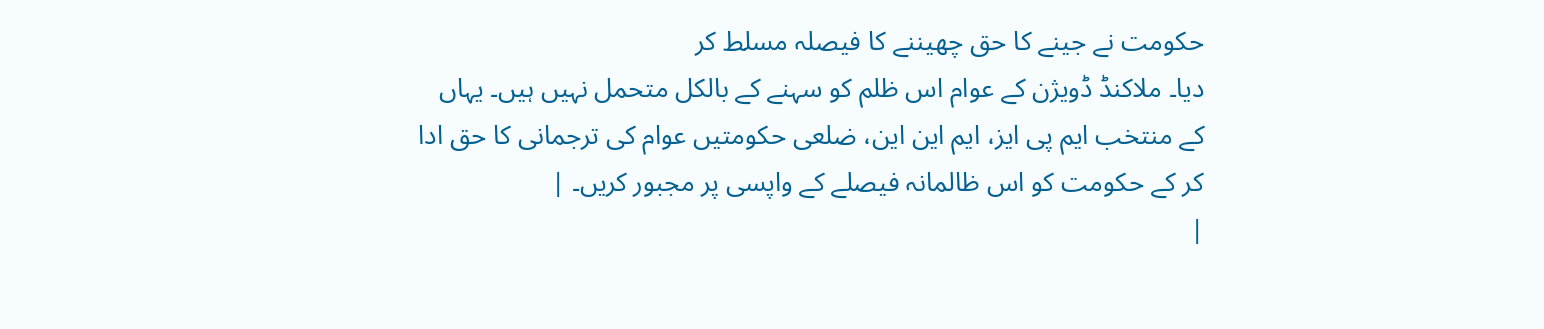حکومت نے جینے کا حق چھیننے کا فیصلہ مسلط کر
دیا۔ ملاکنڈ ڈویژن کے عوام اس ظلم کو سہنے کے بالکل متحمل نہیں ہیں۔ یہاں
کے منتخب ایم پی ایز، ایم این این، ضلعی حکومتیں عوام کی ترجمانی کا حق ادا
کر کے حکومت کو اس ظالمانہ فیصلے کے واپسی پر مجبور کریں۔ |
|